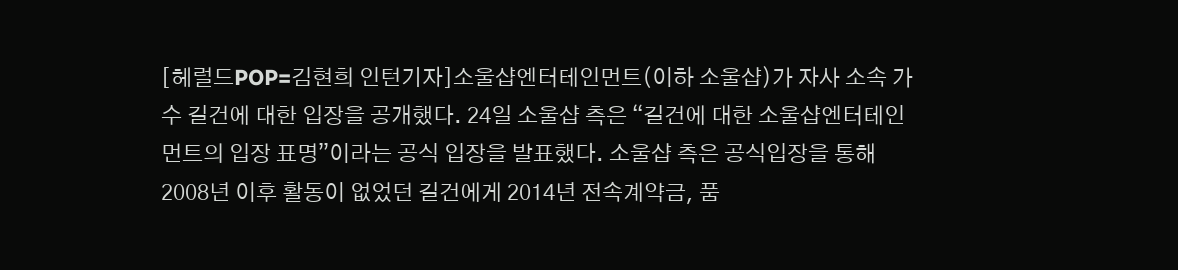[헤럴드POP=김현희 인턴기자]소울샵엔터테인먼트(이하 소울샵)가 자사 소속 가수 길건에 대한 입장을 공개했다. 24일 소울샵 측은 “길건에 대한 소울샵엔터테인먼트의 입장 표명”이라는 공식 입장을 발표했다. 소울샵 측은 공식입장을 통해 2008년 이후 활동이 없었던 길건에게 2014년 전속계약금, 품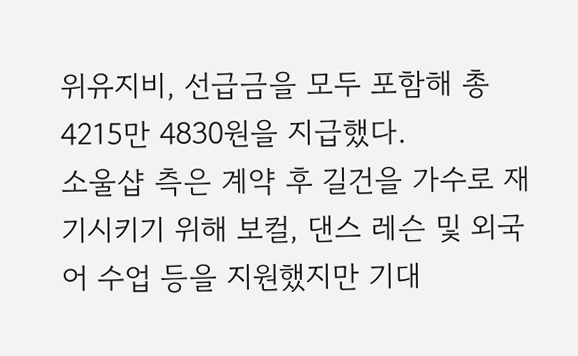위유지비, 선급금을 모두 포함해 총 4215만 4830원을 지급했다.
소울샵 측은 계약 후 길건을 가수로 재기시키기 위해 보컬, 댄스 레슨 및 외국어 수업 등을 지원했지만 기대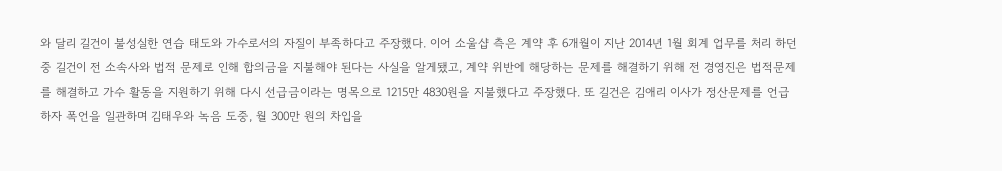와 달리 길건이 불성실한 연습 태도와 가수로서의 자질이 부족하다고 주장했다. 이어 소울샵 측은 계약 후 6개월이 지난 2014년 1월 회계 업무를 처리 하던 중 길건이 전 소속사와 법적 문제로 인해 합의금을 지불해야 된다는 사실을 알게됐고, 계약 위반에 해당하는 문제를 해결하기 위해 전 경영진은 법적문제를 해결하고 가수 활동을 지원하기 위해 다시 선급금이라는 명목으로 1215만 4830원을 지불했다고 주장했다. 또 길건은 김애리 이사가 정산문제를 언급하자 폭언을 일관하며 김태우와 녹음 도중, 월 300만 원의 차입을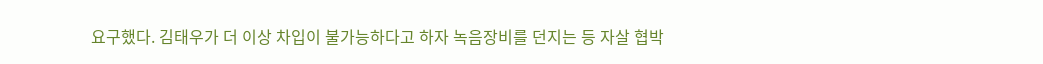요구했다. 김태우가 더 이상 차입이 불가능하다고 하자 녹음장비를 던지는 등 자살 협박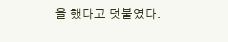을 했다고 덧붙였다.